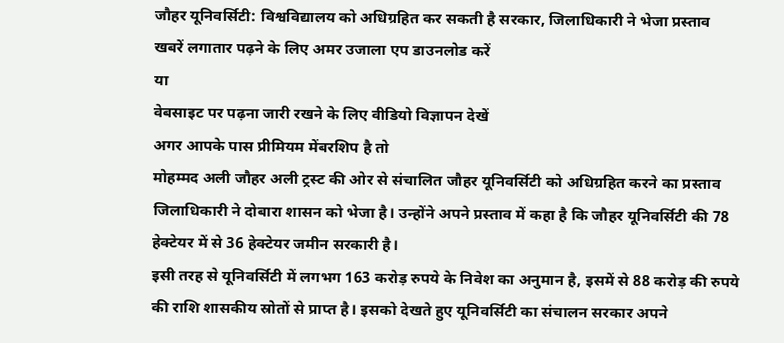जौहर यूनिवर्सिटी: विश्वविद्यालय को अधिग्रहित कर सकती है सरकार, जिलाधिकारी ने भेजा प्रस्ताव
खबरें लगातार पढ़ने के लिए अमर उजाला एप डाउनलोड करें
या
वेबसाइट पर पढ़ना जारी रखने के लिए वीडियो विज्ञापन देखें
अगर आपके पास प्रीमियम मेंबरशिप है तो
मोहम्मद अली जौहर अली ट्रस्ट की ओर से संचालित जौहर यूनिवर्सिटी को अधिग्रहित करने का प्रस्ताव जिलाधिकारी ने दोबारा शासन को भेजा है। उन्होंने अपने प्रस्ताव में कहा है कि जौहर यूनिवर्सिटी की 78 हेक्टेयर में से 36 हेक्टेयर जमीन सरकारी है।
इसी तरह से यूनिवर्सिटी में लगभग 163 करोड़ रुपये के निवेश का अनुमान है, इसमें से 88 करोड़ की रुपये की राशि शासकीय स्रोतों से प्राप्त है। इसको देखते हुए यूनिवर्सिटी का संचालन सरकार अपने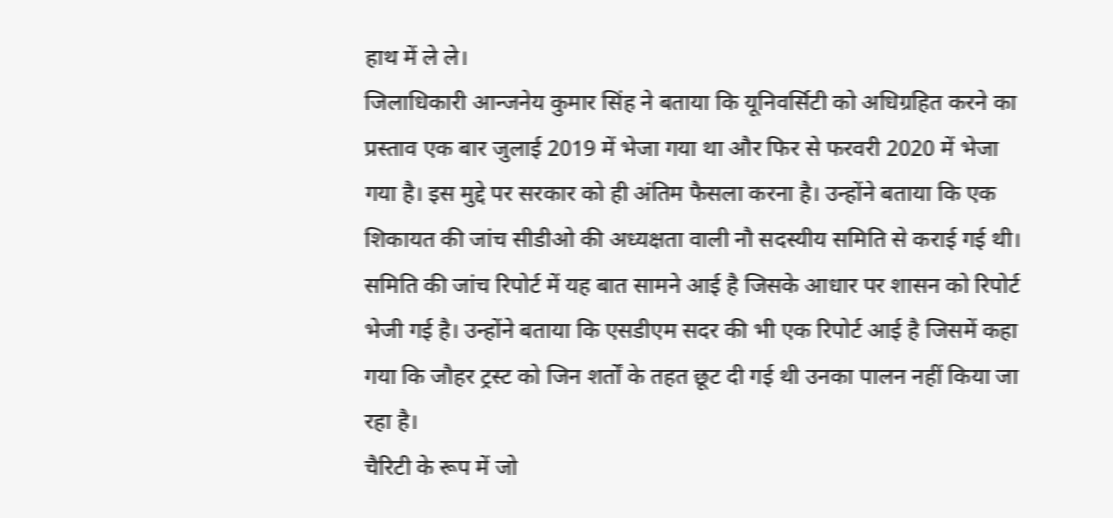हाथ में ले ले।
जिलाधिकारी आन्जनेय कुमार सिंह ने बताया कि यूनिवर्सिटी को अधिग्रहित करने का प्रस्ताव एक बार जुलाई 2019 में भेजा गया था और फिर से फरवरी 2020 में भेजा गया है। इस मुद्दे पर सरकार को ही अंतिम फैसला करना है। उन्होंने बताया कि एक शिकायत की जांच सीडीओ की अध्यक्षता वाली नौ सदस्यीय समिति से कराई गई थी।
समिति की जांच रिपोर्ट में यह बात सामने आई है जिसके आधार पर शासन को रिपोर्ट भेजी गई है। उन्होंने बताया कि एसडीएम सदर की भी एक रिपोर्ट आई है जिसमें कहा गया कि जौहर ट्रस्ट को जिन शर्तों के तहत छूट दी गई थी उनका पालन नहीं किया जा रहा है।
चैरिटी के रूप में जो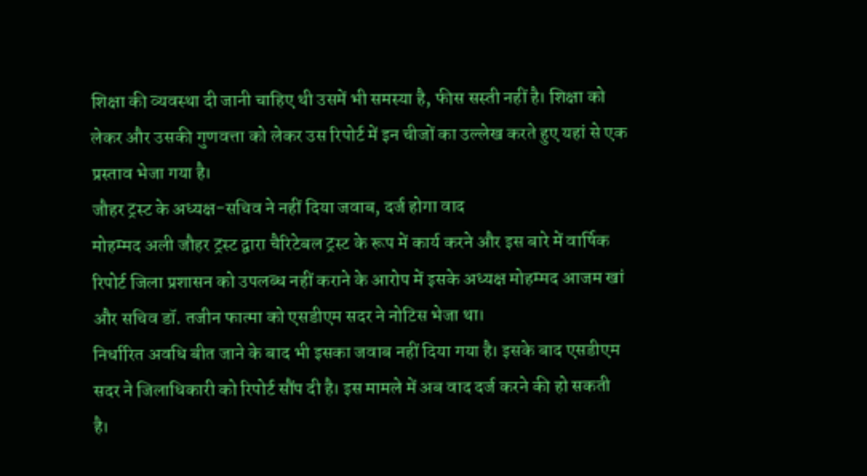शिक्षा की व्यवस्था दी जानी चाहिए थी उसमें भी समस्या है, फीस सस्ती नहीं है। शिक्षा को लेकर और उसकी गुणवत्ता को लेकर उस रिपोर्ट में इन चीजों का उल्लेख करते हुए यहां से एक प्रस्ताव भेजा गया है।
जौहर ट्रस्ट के अध्यक्ष-सचिव ने नहीं दिया जवाब, दर्ज होगा वाद
मोहम्मद अली जौहर ट्रस्ट द्वारा चैरिटेबल ट्रस्ट के रूप में कार्य करने और इस बारे में वार्षिक रिपोर्ट जिला प्रशासन को उपलब्ध नहीं कराने के आरोप में इसके अध्यक्ष मोहम्मद आजम खां और सचिव डॉ. तजीन फात्मा को एसडीएम सदर ने नोटिस भेजा था।
निर्धारित अवधि बीत जाने के बाद भी इसका जवाब नहीं दिया गया है। इसके बाद एसडीएम सदर ने जिलाधिकारी को रिपोर्ट सौंप दी है। इस मामले में अब वाद दर्ज करने की हो सकती है।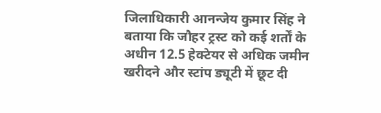जिलाधिकारी आनन्जेय कुमार सिंह ने बताया कि जौहर ट्रस्ट को कई शर्तों के अधीन 12.5 हेक्टेयर से अधिक जमीन खरीदने और स्टांप ड्यूटी में छूट दी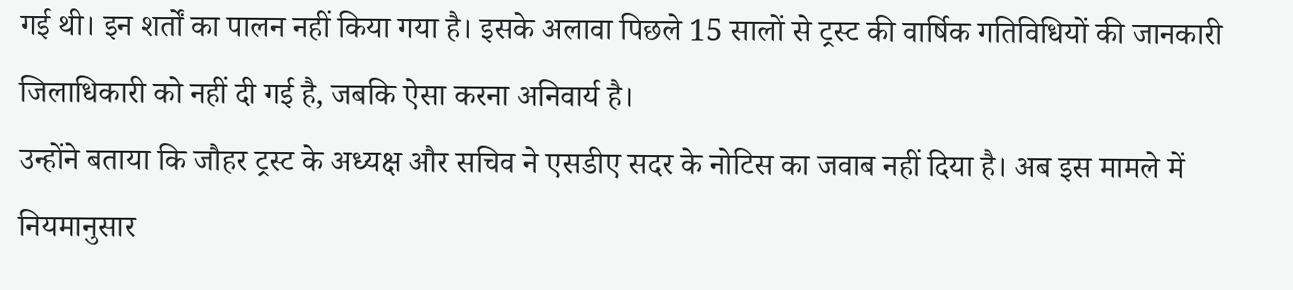गई थी। इन शर्तों का पालन नहीं किया गया है। इसके अलावा पिछले 15 सालों से ट्रस्ट की वार्षिक गतिविधियों की जानकारी जिलाधिकारी को नहीं दी गई है, जबकि ऐसा करना अनिवार्य है।
उन्होंने बताया कि जौहर ट्रस्ट के अध्यक्ष और सचिव ने एसडीए सदर के नोटिस का जवाब नहीं दिया है। अब इस मामले में नियमानुसार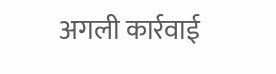अगली कार्रवाई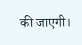की जाएगी।